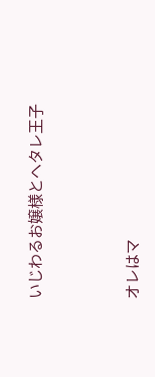いじわるお嬢様とヘタレ王子




オレはマ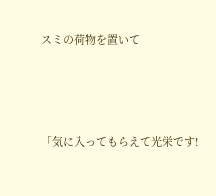スミの荷物を置いて




「気に入ってもらえて光栄です!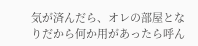気が済んだら、オレの部屋となりだから何か用があったら呼ん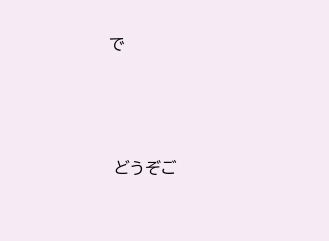で





 どうぞご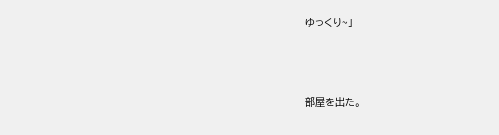ゆっくり~」




部屋を出た。